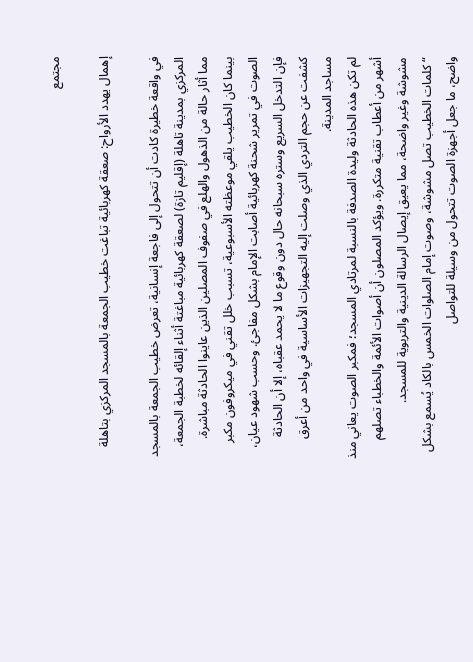مجتمع

إهمال يهدد الأرواح: صعقة كهربائية تباغت خطيب الجمعة بالمسجد المركزي بتاهلة

في واقعة خطيرة كادت أن تتحول إلى فاجعة إنسانية، تعرض خطيب الجمعة بالمسجد المركزي بمدينة تاهلة (إقليم تازة) لصعقة كهربائية مباغتة أثناء إلقائه لخطبة الجمعة، مما أثار حالة من الذهول والهلع في صفوف المصلين الذين عاينوا الحادثة مباشرة.
بينما كان الخطيب يلقي موعظته الأسبوعية، تسبب خلل تقني في ميكروفون مكبر الصوت في تمرير شحنة كهربائية أصابت الإمام بشكل مفاجئ. وحسب شهود عيان، فإن التدخل السريع وستره سبحانه حال دون وقوع ما لا يحمد عقباه، إلا أن الحادثة كشفت عن حجم التردي الذي وصلت إليه التجهيزات الأساسية في واحد من أعرق مساجد المدينة.
لم تكن هذه الحادثة وليدة الصدفة بالنسبة لمرتادي المسجد؛ فمكبر الصوت يعاني منذ أشهر من أعطاب تقنية متكررة. ويؤكد المصلون أن أصوات الأئمة والخطباء تصلهم مشوشة وغير واضحة، مما يعيق إيصال الرسالة الدينية والتربوية للمسجد.
“كلمات الخطيب تصل مشوشة، وصوت إمام الصلوات الخمس بالكاد يُسمع بشكل واضح، ما جعل أجهزة الصوت تتحول من وسيلة للتواصل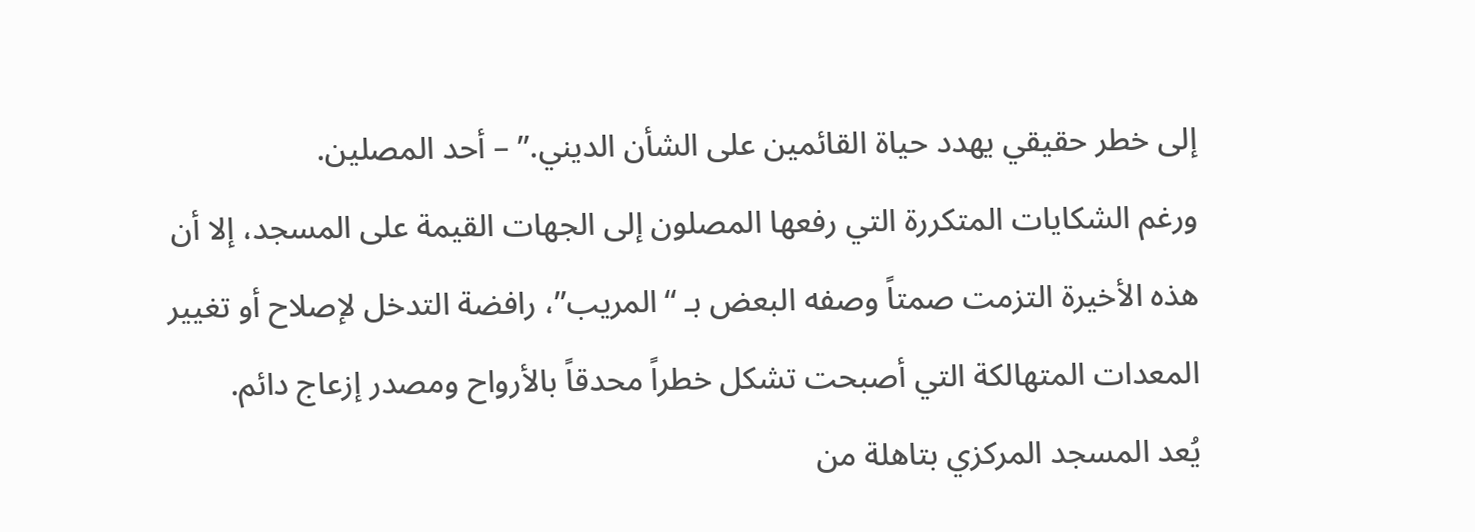إلى خطر حقيقي يهدد حياة القائمين على الشأن الديني.” – أحد المصلين.
ورغم الشكايات المتكررة التي رفعها المصلون إلى الجهات القيمة على المسجد، إلا أن هذه الأخيرة التزمت صمتاً وصفه البعض بـ “المريب”، رافضة التدخل لإصلاح أو تغيير المعدات المتهالكة التي أصبحت تشكل خطراً محدقاً بالأرواح ومصدر إزعاج دائم.
يُعد المسجد المركزي بتاهلة من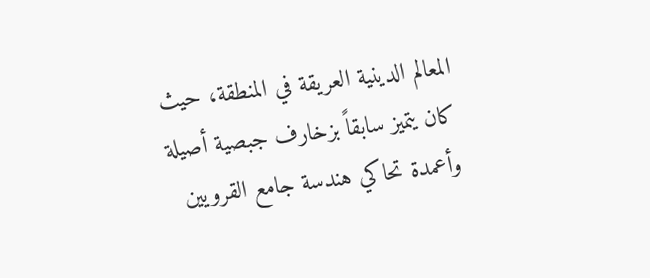المعالم الدينية العريقة في المنطقة، حيث كان يتميز سابقاً بزخارف جبصية أصيلة وأعمدة تحاكي هندسة جامع القرويين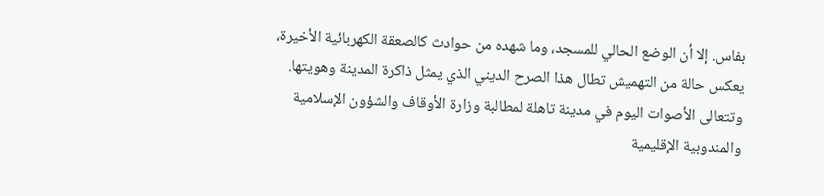بفاس. إلا أن الوضع الحالي للمسجد، وما شهده من حوادث كالصعقة الكهربائية الأخيرة، يعكس حالة من التهميش تطال هذا الصرح الديني الذي يمثل ذاكرة المدينة وهويتها.
وتتعالى الأصوات اليوم في مدينة تاهلة لمطالبة وزارة الأوقاف والشؤون الإسلامية والمندوبية الإقليمية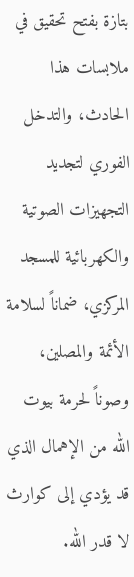بتازة بفتح تحقيق في ملابسات هذا الحادث، والتدخل الفوري لتجديد التجهيزات الصوتية والكهربائية للمسجد المركزي، ضماناً لسلامة الأئمة والمصلين، وصوناً لحرمة بيوت الله من الإهمال الذي قد يؤدي إلى كوارث لا قدر الله.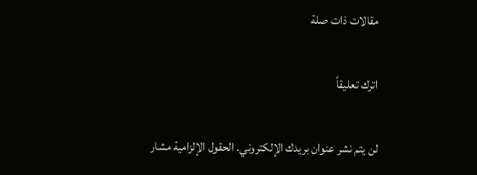مقالات ذات صلة

اترك تعليقاً

لن يتم نشر عنوان بريدك الإلكتروني. الحقول الإلزامية مشار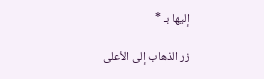إليها بـ *

زر الذهاب إلى الأعلى